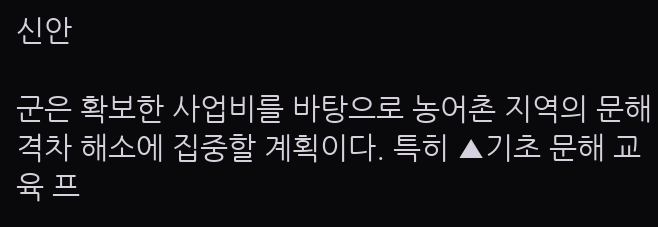신안

군은 확보한 사업비를 바탕으로 농어촌 지역의 문해 격차 해소에 집중할 계획이다. 특히 ▲기초 문해 교육 프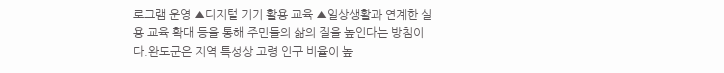로그램 운영 ▲디지털 기기 활용 교육 ▲일상생활과 연계한 실용 교육 확대 등을 통해 주민들의 삶의 질을 높인다는 방침이다.완도군은 지역 특성상 고령 인구 비율이 높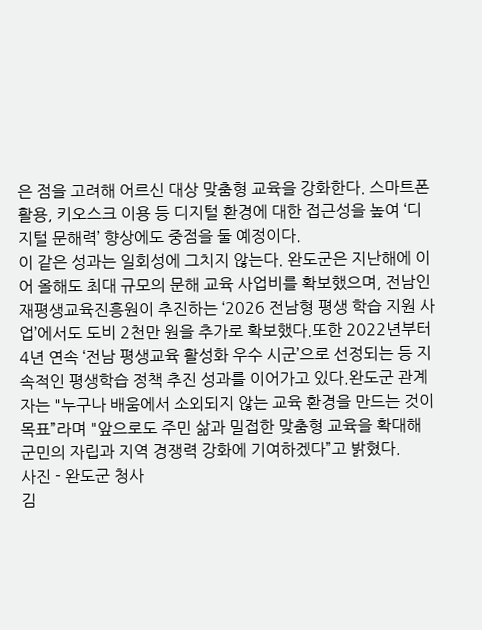은 점을 고려해 어르신 대상 맞춤형 교육을 강화한다. 스마트폰 활용, 키오스크 이용 등 디지털 환경에 대한 접근성을 높여 ‘디지털 문해력’ 향상에도 중점을 둘 예정이다.
이 같은 성과는 일회성에 그치지 않는다. 완도군은 지난해에 이어 올해도 최대 규모의 문해 교육 사업비를 확보했으며, 전남인재평생교육진흥원이 추진하는 ‘2026 전남형 평생 학습 지원 사업’에서도 도비 2천만 원을 추가로 확보했다.또한 2022년부터 4년 연속 ‘전남 평생교육 활성화 우수 시군’으로 선정되는 등 지속적인 평생학습 정책 추진 성과를 이어가고 있다.완도군 관계자는 "누구나 배움에서 소외되지 않는 교육 환경을 만드는 것이 목표”라며 "앞으로도 주민 삶과 밀접한 맞춤형 교육을 확대해 군민의 자립과 지역 경쟁력 강화에 기여하겠다”고 밝혔다.
사진 - 완도군 청사
김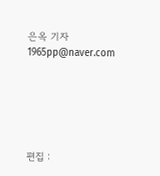은옥 기자 1965pp@naver.com






편집 :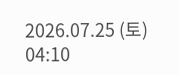2026.07.25 (토) 04:10